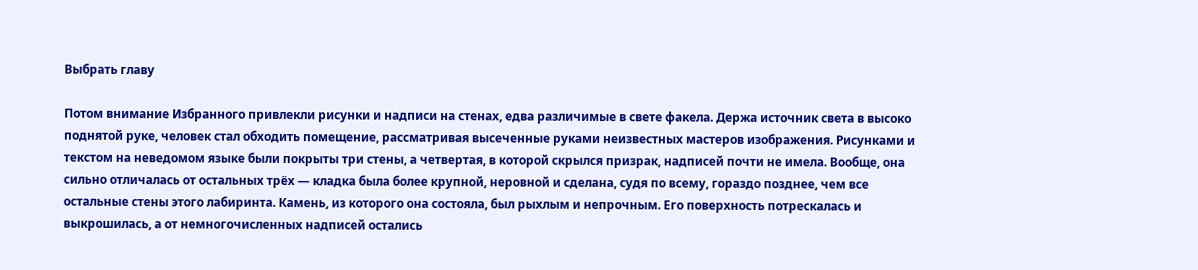Выбрать главу

Потом внимание Избранного привлекли рисунки и надписи на стенах, едва различимые в свете факела. Держа источник света в высоко поднятой руке, человек стал обходить помещение, рассматривая высеченные руками неизвестных мастеров изображения. Рисунками и текстом на неведомом языке были покрыты три стены, а четвертая, в которой скрылся призрак, надписей почти не имела. Вообще, она сильно отличалась от остальных трёх — кладка была более крупной, неровной и сделана, судя по всему, гораздо позднее, чем все остальные стены этого лабиринта. Камень, из которого она состояла, был рыхлым и непрочным. Его поверхность потрескалась и выкрошилась, а от немногочисленных надписей остались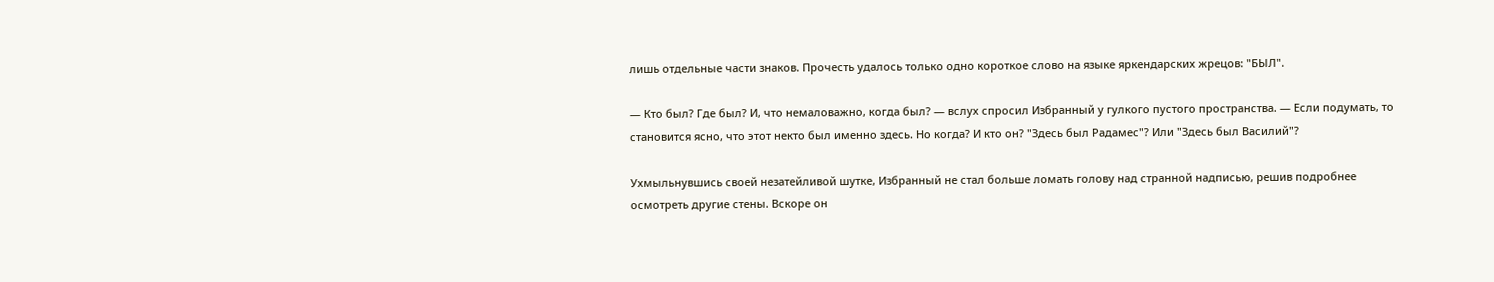лишь отдельные части знаков. Прочесть удалось только одно короткое слово на языке яркендарских жрецов: "БЫЛ".

— Кто был? Где был? И, что немаловажно, когда был? — вслух спросил Избранный у гулкого пустого пространства. — Если подумать, то становится ясно, что этот некто был именно здесь. Но когда? И кто он? "Здесь был Радамес"? Или "Здесь был Василий"?

Ухмыльнувшись своей незатейливой шутке, Избранный не стал больше ломать голову над странной надписью, решив подробнее осмотреть другие стены. Вскоре он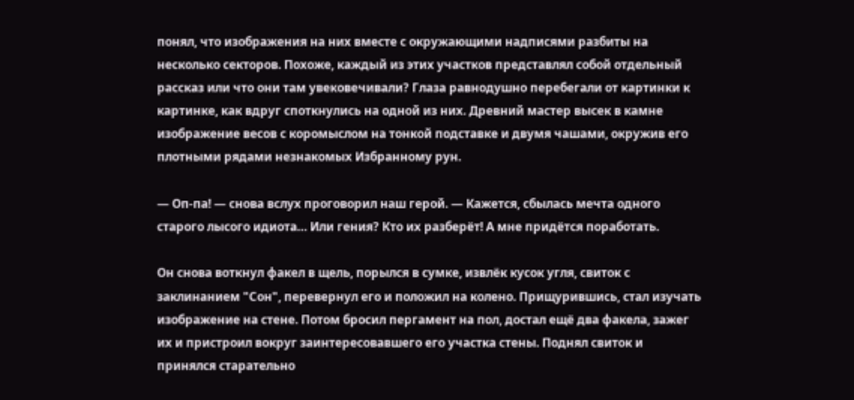понял, что изображения на них вместе с окружающими надписями разбиты на несколько секторов. Похоже, каждый из этих участков представлял собой отдельный рассказ или что они там увековечивали? Глаза равнодушно перебегали от картинки к картинке, как вдруг споткнулись на одной из них. Древний мастер высек в камне изображение весов с коромыслом на тонкой подставке и двумя чашами, окружив его плотными рядами незнакомых Избранному рун.

— Оп-па! — снова вслух проговорил наш герой. — Кажется, сбылась мечта одного старого лысого идиота… Или гения? Кто их разберёт! А мне придётся поработать.

Он снова воткнул факел в щель, порылся в сумке, извлёк кусок угля, свиток с заклинанием "Сон", перевернул его и положил на колено. Прищурившись, стал изучать изображение на стене. Потом бросил пергамент на пол, достал ещё два факела, зажег их и пристроил вокруг заинтересовавшего его участка стены. Поднял свиток и принялся старательно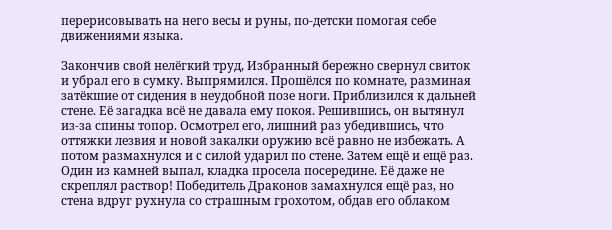перерисовывать на него весы и руны, по-детски помогая себе движениями языка.

Закончив свой нелёгкий труд, Избранный бережно свернул свиток и убрал его в сумку. Выпрямился. Прошёлся по комнате, разминая затёкшие от сидения в неудобной позе ноги. Приблизился к дальней стене. Её загадка всё не давала ему покоя. Решившись, он вытянул из-за спины топор. Осмотрел его, лишний раз убедившись, что оттяжки лезвия и новой закалки оружию всё равно не избежать. А потом размахнулся и с силой ударил по стене. Затем ещё и ещё раз. Один из камней выпал, кладка просела посередине. Её даже не скреплял раствор! Победитель Драконов замахнулся ещё раз, но стена вдруг рухнула со страшным грохотом, обдав его облаком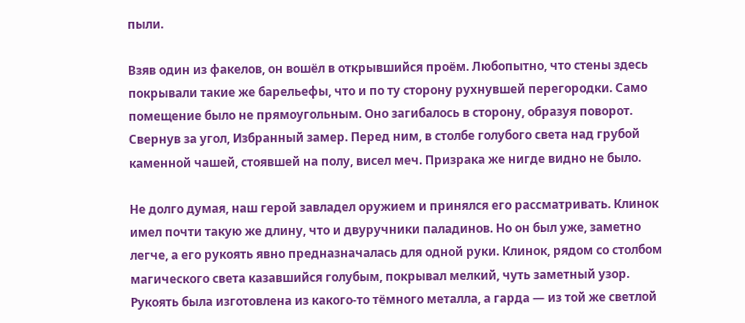пыли.

Взяв один из факелов, он вошёл в открывшийся проём. Любопытно, что стены здесь покрывали такие же барельефы, что и по ту сторону рухнувшей перегородки. Само помещение было не прямоугольным. Оно загибалось в сторону, образуя поворот. Свернув за угол, Избранный замер. Перед ним, в столбе голубого света над грубой каменной чашей, стоявшей на полу, висел меч. Призрака же нигде видно не было.

Не долго думая, наш герой завладел оружием и принялся его рассматривать. Клинок имел почти такую же длину, что и двуручники паладинов. Но он был уже, заметно легче, а его рукоять явно предназначалась для одной руки. Клинок, рядом со столбом магического света казавшийся голубым, покрывал мелкий, чуть заметный узор. Рукоять была изготовлена из какого-то тёмного металла, а гарда — из той же светлой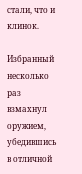стали, что и клинок.

Избранный несколько раз взмахнул оружием, убедившись в отличной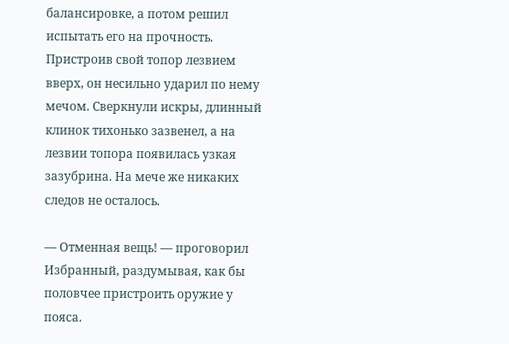балансировке, а потом решил испытать его на прочность. Пристроив свой топор лезвием вверх, он несильно ударил по нему мечом. Сверкнули искры, длинный клинок тихонько зазвенел, а на лезвии топора появилась узкая зазубрина. На мече же никаких следов не осталось.

— Отменная вещь! — проговорил Избранный, раздумывая, как бы половчее пристроить оружие у пояса.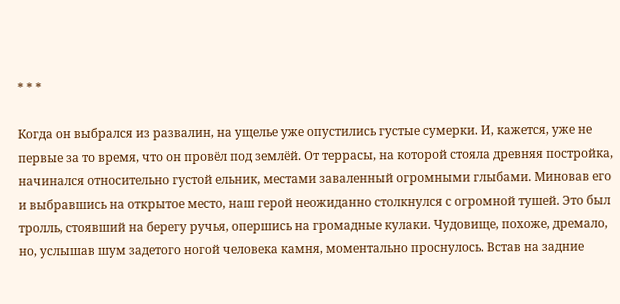* * *

Когда он выбрался из развалин, на ущелье уже опустились густые сумерки. И, кажется, уже не первые за то время, что он провёл под землёй. От террасы, на которой стояла древняя постройка, начинался относительно густой ельник, местами заваленный огромными глыбами. Миновав его и выбравшись на открытое место, наш герой неожиданно столкнулся с огромной тушей. Это был тролль, стоявший на берегу ручья, опершись на громадные кулаки. Чудовище, похоже, дремало, но, услышав шум задетого ногой человека камня, моментально проснулось. Встав на задние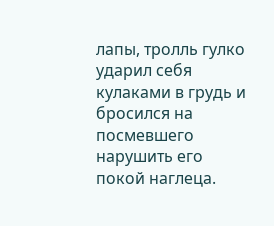лапы, тролль гулко ударил себя кулаками в грудь и бросился на посмевшего нарушить его покой наглеца.